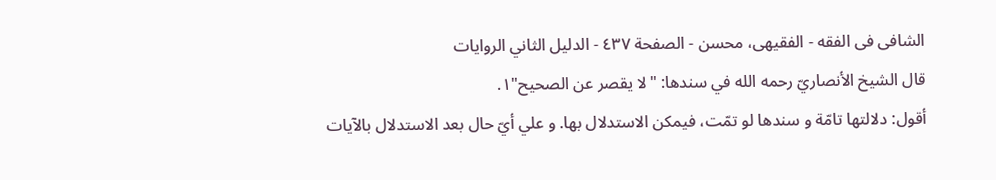الشافی فی الفقه - الفقیهی، محسن - الصفحة ٤٣٧ - الدليل الثاني الروايات
قال الشيخ الأنصاريّ رحمه الله في سندها: "لا يقصر عن الصحيح"١.
أقول: دلالتها تامّة و سندها لو تمّت، فيمکن الاستدلال بها. و علي أيّ حال بعد الاستدلال بالآيات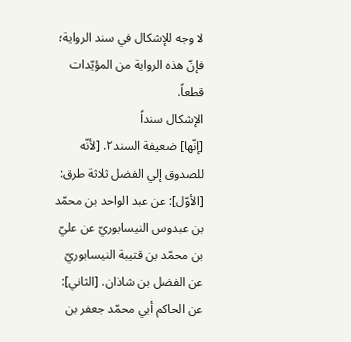لا وجه للإشکال في سند الرواية؛ فإنّ هذه الرواية من المؤيّدات قطعاً.
الإشکال سنداً
[إنّها] ضعيفة السند٢. [لأنّه للصدوق إلي الفضل ثلاثة طرق: [الأوّل]: عن عبد الواحد بن محمّد بن عبدوس النيسابوريّ عن عليّ بن محمّد بن قتيبة النيسابوريّ عن الفضل بن شاذان. [الثاني]: عن الحاكم أبي محمّد جعفر بن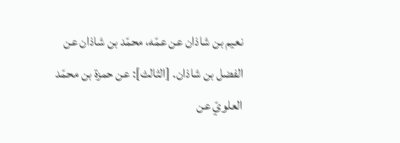نعيم بن شاذان عن عمّه، محمّد بن شاذان عن الفضل بن شاذان. [الثالث]: عن حمزة بن محمّد العلويّ عن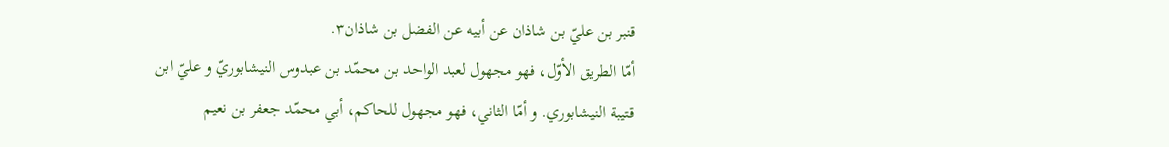قنبر بن عليّ بن شاذان عن أبيه عن الفضل بن شاذان٣.
أمّا الطريق الأوّل، فهو مجهول لعبد الواحد بن محمّد بن عبدوس النيشابوريّ و عليّ ابن قتيبة النيشابوري. و أمّا الثاني، فهو مجهول للحاكم، أبي محمّد جعفر بن نعيم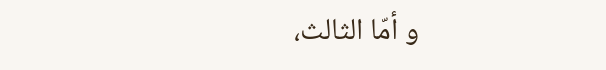و أمّا الثالث،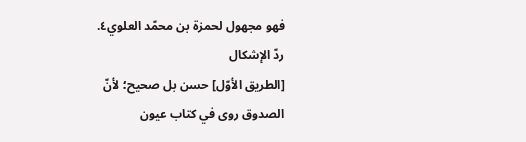فهو مجهول لحمزة بن محمّد العلوي٤.
ردّ الإشکال
[الطريق الأوّل] حسن بل صحيح؛ لأنّ الصدوق روى في كتاب عيون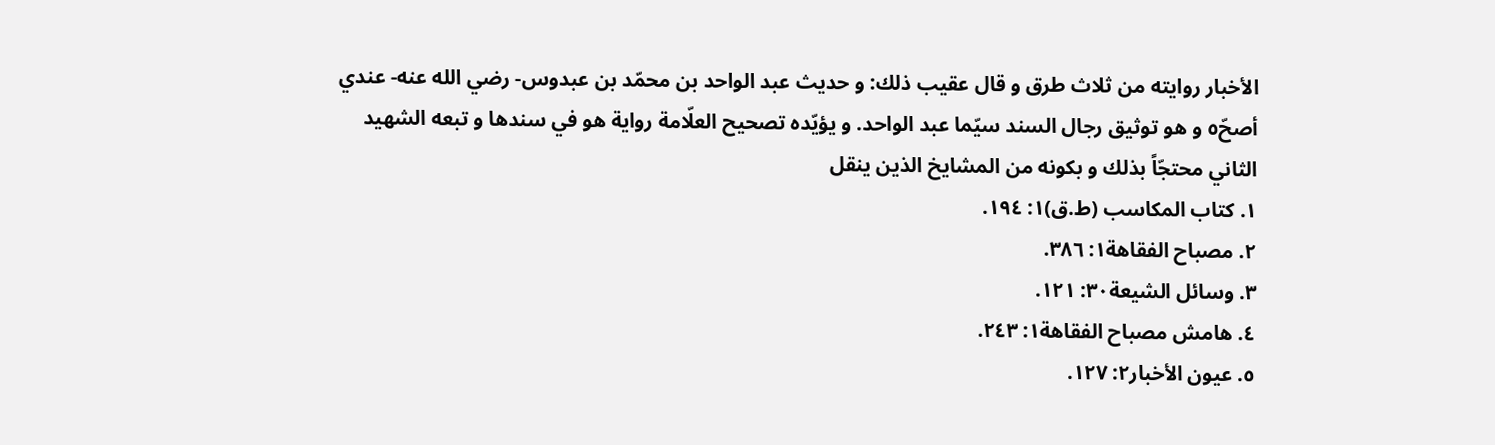الأخبار روايته من ثلاث طرق و قال عقيب ذلك: و حديث عبد الواحد بن محمّد بن عبدوس- رضي الله عنه- عندي أصحّ٥ و هو توثيق رجال السند سيّما عبد الواحد. و يؤيّده تصحيح العلّامة رواية هو في سندها و تبعه الشهيد الثاني محتجّاً بذلك و بكونه من المشايخ الذين ينقل
١. کتاب المکاسب (ط.ق)١: ١٩٤.
٢. مصباح الفقاهة١: ٣٨٦.
٣. وسائل الشيعة٣٠: ١٢١.
٤. هامش مصباح الفقاهة١: ٢٤٣.
٥. عيون الأخبار٢: ١٢٧.